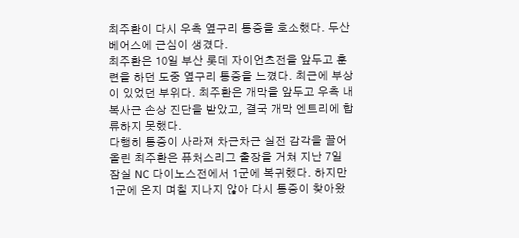최주환이 다시 우측 옆구리 통증을 호소했다. 두산 베어스에 근심이 생겼다.
최주환은 10일 부산 롯데 자이언츠전을 앞두고 훈련을 하던 도중 옆구리 통증을 느꼈다. 최근에 부상이 있었던 부위다. 최주환은 개막을 앞두고 우측 내복사근 손상 진단을 받았고, 결국 개막 엔트리에 합류하지 못했다.
다행히 통증이 사라져 차근차근 실전 감각을 끌어올린 최주환은 퓨처스리그 출장을 거쳐 지난 7일 잠실 NC 다이노스전에서 1군에 복귀했다. 하지만 1군에 온지 며칠 지나지 않아 다시 통증이 찾아왔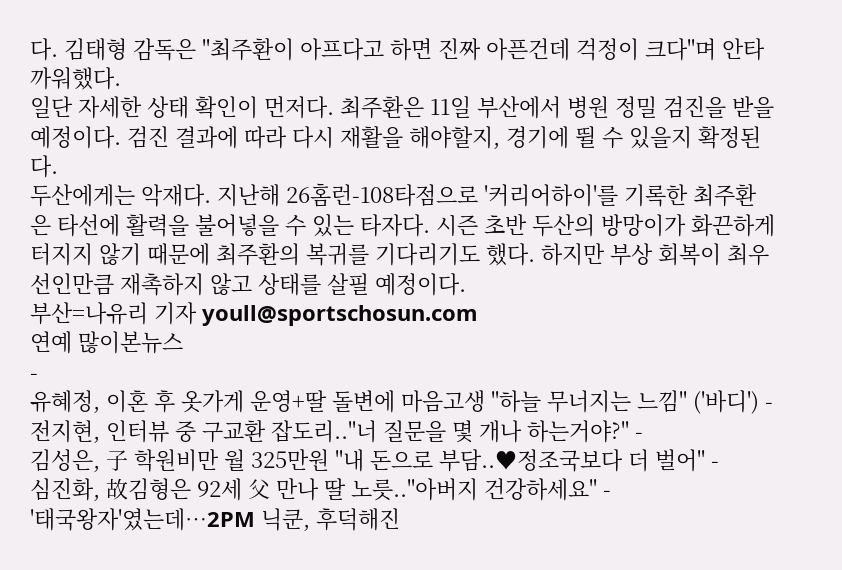다. 김태형 감독은 "최주환이 아프다고 하면 진짜 아픈건데 걱정이 크다"며 안타까워했다.
일단 자세한 상태 확인이 먼저다. 최주환은 11일 부산에서 병원 정밀 검진을 받을 예정이다. 검진 결과에 따라 다시 재활을 해야할지, 경기에 뛸 수 있을지 확정된다.
두산에게는 악재다. 지난해 26홈런-108타점으로 '커리어하이'를 기록한 최주환은 타선에 활력을 불어넣을 수 있는 타자다. 시즌 초반 두산의 방망이가 화끈하게 터지지 않기 때문에 최주환의 복귀를 기다리기도 했다. 하지만 부상 회복이 최우선인만큼 재촉하지 않고 상태를 살필 예정이다.
부산=나유리 기자 youll@sportschosun.com
연예 많이본뉴스
-
유혜정, 이혼 후 옷가게 운영+딸 돌변에 마음고생 "하늘 무너지는 느낌" ('바디') -
전지현, 인터뷰 중 구교환 잡도리.."너 질문을 몇 개나 하는거야?" -
김성은, 子 학원비만 월 325만원 "내 돈으로 부담..♥정조국보다 더 벌어" -
심진화, 故김형은 92세 父 만나 딸 노릇.."아버지 건강하세요" -
'태국왕자'였는데…2PM 닉쿤, 후덕해진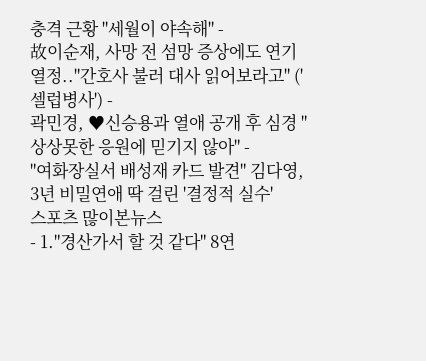충격 근황 "세월이 야속해" -
故이순재, 사망 전 섬망 증상에도 연기 열정.."간호사 불러 대사 읽어보라고" ('셀럽병사') -
곽민경, ♥신승용과 열애 공개 후 심경 "상상못한 응원에 믿기지 않아" -
"여화장실서 배성재 카드 발견" 김다영, 3년 비밀연애 딱 걸린 '결정적 실수'
스포츠 많이본뉴스
- 1."경산가서 할 것 같다" 8연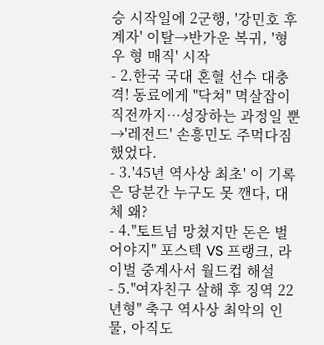승 시작일에 2군행, '강민호 후계자' 이탈→반가운 복귀, '형우 형 매직' 시작
- 2.한국 국대 혼혈 선수 대충격! 동료에게 "닥쳐" 멱살잡이 직전까지…성장하는 과정일 뿐→'레전드' 손흥민도 주먹다짐했었다.
- 3.'45년 역사상 최초' 이 기록은 당분간 누구도 못 깬다, 대체 왜?
- 4."토트넘 망쳤지만 돈은 벌어야지" 포스텍 VS 프랭크, 라이벌 중계사서 월드컵 해설
- 5."여자친구 살해 후 징역 22년형" 축구 역사상 최악의 인물, 아직도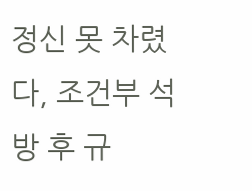정신 못 차렸다, 조건부 석방 후 규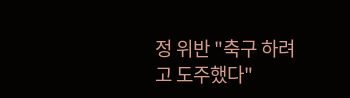정 위반 "축구 하려고 도주했다"